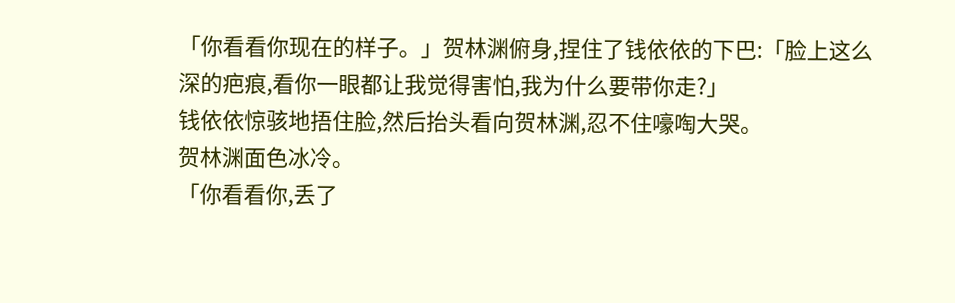「你看看你现在的样子。」贺林渊俯身,捏住了钱依依的下巴:「脸上这么深的疤痕,看你一眼都让我觉得害怕,我为什么要带你走?」
钱依依惊骇地捂住脸,然后抬头看向贺林渊,忍不住嚎啕大哭。
贺林渊面色冰冷。
「你看看你,丢了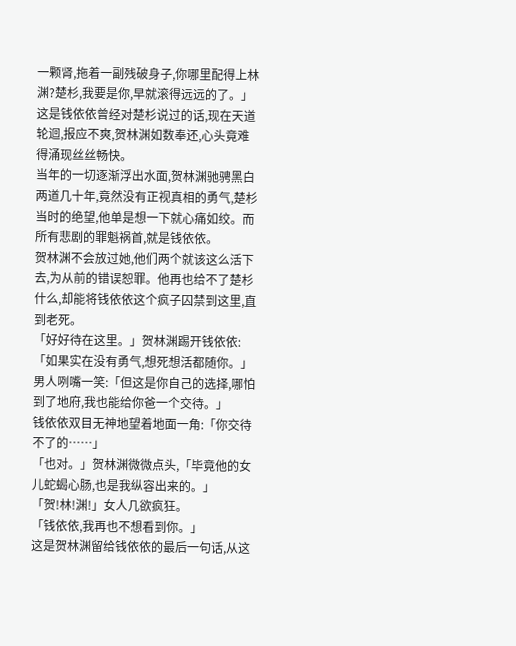一颗肾,拖着一副残破身子,你哪里配得上林渊?楚杉,我要是你,早就滚得远远的了。」这是钱依依曾经对楚杉说过的话,现在天道轮迴,报应不爽,贺林渊如数奉还,心头竟难得涌现丝丝畅快。
当年的一切逐渐浮出水面,贺林渊驰骋黑白两道几十年,竟然没有正视真相的勇气,楚杉当时的绝望,他单是想一下就心痛如绞。而所有悲剧的罪魁祸首,就是钱依依。
贺林渊不会放过她,他们两个就该这么活下去,为从前的错误恕罪。他再也给不了楚杉什么,却能将钱依依这个疯子囚禁到这里,直到老死。
「好好待在这里。」贺林渊踢开钱依依:「如果实在没有勇气,想死想活都随你。」男人咧嘴一笑:「但这是你自己的选择,哪怕到了地府,我也能给你爸一个交待。」
钱依依双目无神地望着地面一角:「你交待不了的……」
「也对。」贺林渊微微点头,「毕竟他的女儿蛇蝎心肠,也是我纵容出来的。」
「贺!林!渊!」女人几欲疯狂。
「钱依依,我再也不想看到你。」
这是贺林渊留给钱依依的最后一句话,从这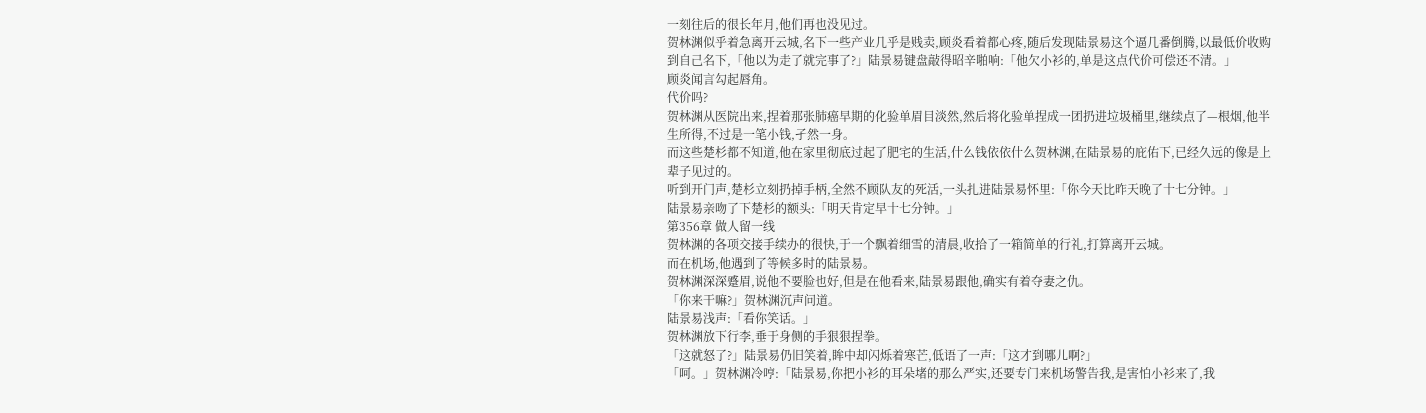一刻往后的很长年月,他们再也没见过。
贺林渊似乎着急离开云城,名下一些产业几乎是贱卖,顾炎看着都心疼,随后发现陆景易这个逼几番倒腾,以最低价收购到自己名下,「他以为走了就完事了?」陆景易键盘敲得昭辛啪响:「他欠小衫的,单是这点代价可偿还不清。」
顾炎闻言勾起唇角。
代价吗?
贺林渊从医院出来,捏着那张肺癌早期的化验单眉目淡然,然后将化验单捏成一团扔进垃圾桶里,继续点了—根烟,他半生所得,不过是一笔小钱,孑然一身。
而这些楚杉都不知道,他在家里彻底过起了肥宅的生活,什么钱依依什么贺林渊,在陆景易的庇佑下,已经久远的像是上辈子见过的。
听到开门声,楚杉立刻扔掉手柄,全然不顾队友的死活,一头扎进陆景易怀里:「你今天比昨天晚了十七分钟。」
陆景易亲吻了下楚杉的额头:「明天肯定早十七分钟。」
第356章 做人留一线
贺林渊的各项交接手续办的很快,于一个飘着细雪的清晨,收拾了一箱简单的行礼,打算离开云城。
而在机场,他遇到了等候多时的陆景易。
贺林渊深深蹙眉,说他不要脸也好,但是在他看来,陆景易跟他,确实有着夺妻之仇。
「你来干嘛?」贺林渊沉声问道。
陆景易浅声:「看你笑话。」
贺林渊放下行李,垂于身侧的手狠狠捏拳。
「这就怒了?」陆景易仍旧笑着,眸中却闪烁着寒芒,低语了一声:「这才到哪儿啊?」
「呵。」贺林渊冷哼:「陆景易,你把小衫的耳朵堵的那么严实,还要专门来机场警告我,是害怕小衫来了,我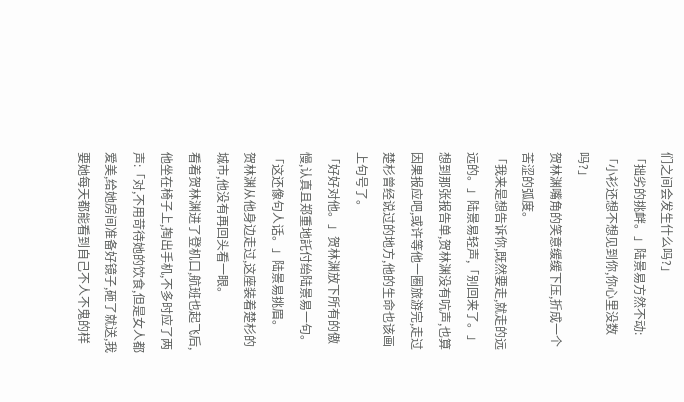们之间会发生什么吗?」
「拙劣的挑衅。」陆景易方然不动:「小衫还想不想见到你,你心里没数吗?」
贺林渊嘴角的笑意缓缓下压,折成一个苦涩的弧度。
「我来是想告诉你,既然要走,就走的远远的。」陆景易轻声,「别回来了。」
想到那张报告单,贺林渊没有吭声,也算因果报应吧,或许等他一圈旅游完,走过楚杉曾经说过的地方,他的生命也该画上句号了。
「好好对他。」贺林渊放下所有的傲慢,认真且郑重地託付绐陆景易一句。
「这还像句人话。」陆景易挑眉。
贺林渊从他身边走过,这座装着楚杉的城市,他没有再回头看一眼。
看着贺林渊进了登机口,航班也起飞后,他坐在椅子上,掏出手机,不多时应了两声:「对,不用苛待她的饮食,但是女人都爱美,给她房间准备好镜子,砸了就送,我要她每天都能看到自己不人不鬼的样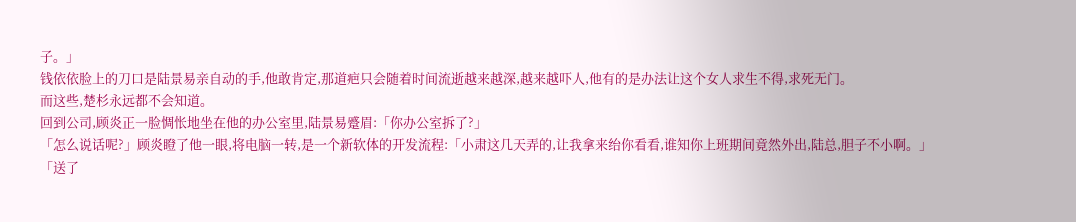子。」
钱依依脸上的刀口是陆景易亲自动的手,他敢肯定,那道疤只会随着时间流逝越来越深,越来越吓人,他有的是办法让这个女人求生不得,求死无门。
而这些,楚杉永远都不会知道。
回到公司,顾炎正一脸惆怅地坐在他的办公室里,陆景易蹙眉:「你办公室拆了?」
「怎么说话呢?」顾炎瞪了他一眼,将电脑一转,是一个新软体的开发流程:「小肃这几天弄的,让我拿来绐你看看,谁知你上班期间竟然外出,陆总,胆子不小啊。」
「送了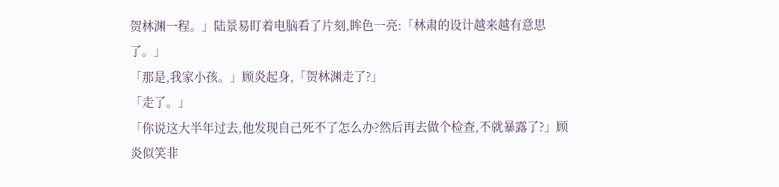贺林渊一程。」陆景易盯着电脑看了片刻,眸色一亮:「林肃的设计越来越有意思了。」
「那是,我家小孩。」顾炎起身,「贺林渊走了?」
「走了。」
「你说这大半年过去,他发现自己死不了怎么办?然后再去做个检查,不就暴露了?」顾炎似笑非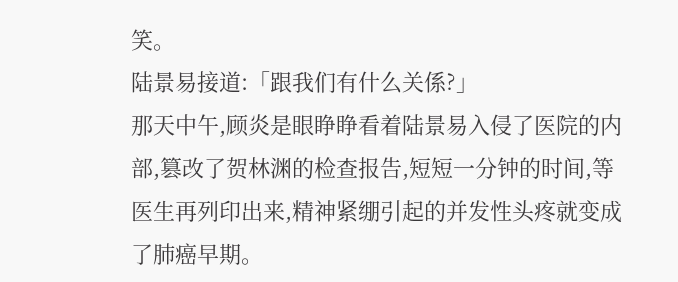笑。
陆景易接道:「跟我们有什么关係?」
那天中午,顾炎是眼睁睁看着陆景易入侵了医院的内部,篡改了贺林渊的检查报告,短短一分钟的时间,等医生再列印出来,精神紧绷引起的并发性头疼就变成了肺癌早期。